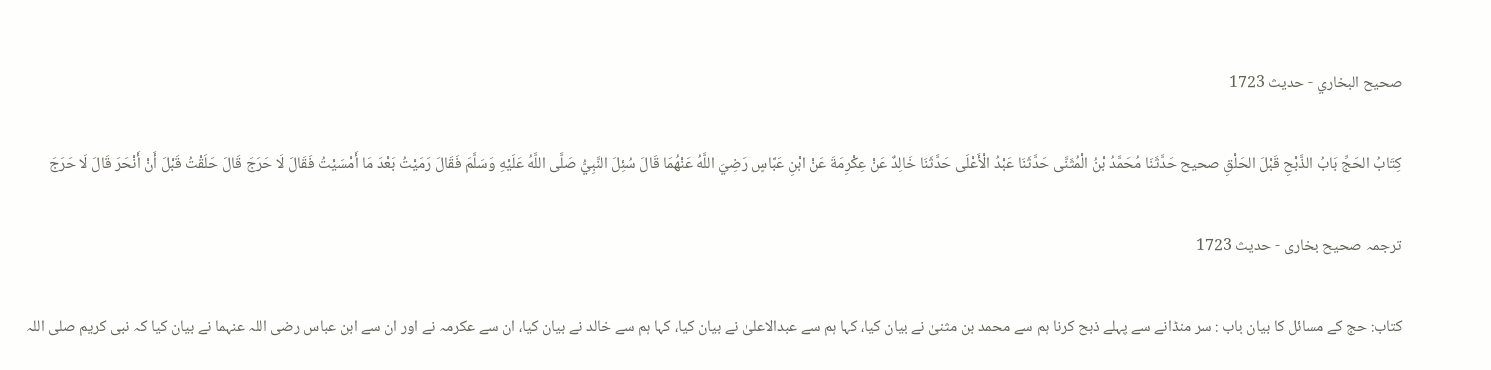صحيح البخاري - حدیث 1723

كِتَابُ الحَجِّ بَابُ الذَّبْحِ قَبْلَ الحَلْقِ صحيح حَدَّثَنَا مُحَمَّدُ بْنُ الْمُثَنَّى حَدَّثَنَا عَبْدُ الْأَعْلَى حَدَّثَنَا خَالِدٌ عَنْ عِكْرِمَةَ عَنْ ابْنِ عَبَّاسٍ رَضِيَ اللَّهُ عَنْهُمَا قَالَ سُئِلَ النَّبِيُّ صَلَّى اللَّهُ عَلَيْهِ وَسَلَّمَ فَقَالَ رَمَيْتُ بَعْدَ مَا أَمْسَيْتُ فَقَالَ لَا حَرَجَ قَالَ حَلَقْتُ قَبْلَ أَنْ أَنْحَرَ قَالَ لَا حَرَجَ

ترجمہ صحیح بخاری - حدیث 1723

کتاب: حج کے مسائل کا بیان باب : سر منڈانے سے پہلے ذبح کرنا ہم سے محمد بن مثنیٰ نے بیان کیا، کہا ہم سے عبدالاعلیٰ نے بیان کیا، کہا ہم سے خالد نے بیان کیا، ان سے عکرمہ نے اور ان سے ابن عباس رضی اللہ عنہما نے بیان کیا کہ نبی کریم صلی اللہ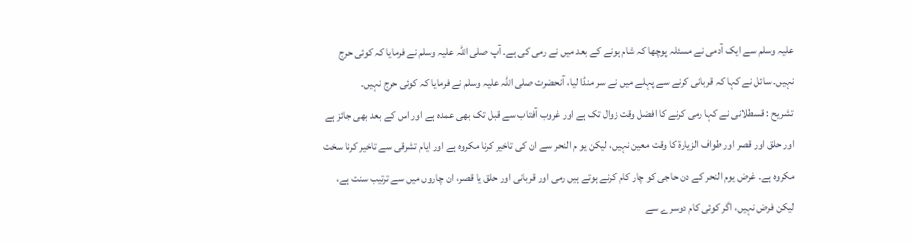علیہ وسلم سے ایک آدمی نے مسئلہ پوچھا کہ شام ہونے کے بعد میں نے رمی کی ہے۔ آپ صلی اللہ علیہ وسلم نے فرمایا کہ کوئی حرج نہیں۔ سائل نے کہا کہ قربانی کرنے سے پہلے میں نے سر منڈا لیا، آنحضرت صلی اللہ علیہ وسلم نے فرمایا کہ کوئی حرج نہیں۔
تشریح : قسطلانی نے کہا رمی کرنے کا افضل وقت زوال تک ہے اور غروب آفتاب سے قبل تک بھی عمدہ ہے اور اس کے بعد بھی جائز ہے اور حلق اور قصر اور طواف الزیارۃ کا وقت معین نہیں، لیکن یو م النحر سے ان کی تاخیر کرنا مکروہ ہے اور ایام تشرقی سے تاخیر کرنا سخت مکروہ ہے۔ غرض یوم النحر کے دن حاجی کو چار کام کرنے ہوتے ہیں رمی اور قربانی اور حلق یا قصر، ان چاروں میں سے ترتیب سنت ہے، لیکن فرض نہیں، اگر کوئی کام دوسرے سے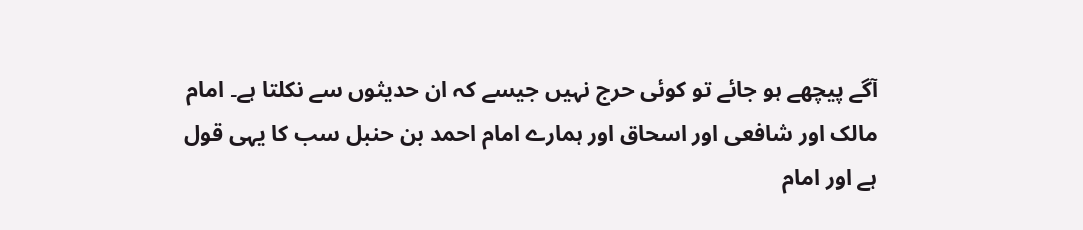آگے پیچھے ہو جائے تو کوئی حرج نہیں جیسے کہ ان حدیثوں سے نکلتا ہے۔ امام مالک اور شافعی اور اسحاق اور ہمارے امام احمد بن حنبل سب کا یہی قول ہے اور امام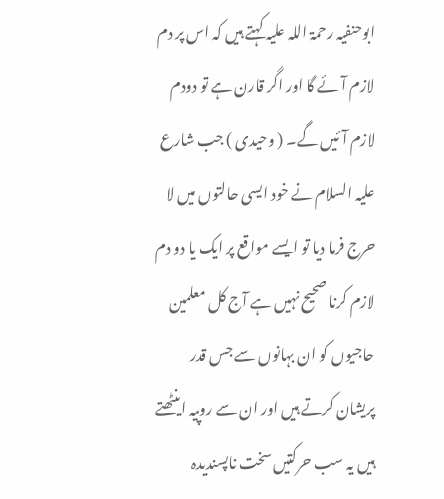ابوحنفیہ رحمۃ اللہ علیہ کہتے ہیں کہ اس پر دم لازم آئے گا اور اگر قارن ہے تو دودم لازم آئیں گے۔ ( وحیدی ) جب شارع علیہ السلام نے خود ایسی حالتوں میں لا حرج فرما دیا تو ایسے مواقع پر ایک یا دو دم لازم کرنا صحیح نہیں ہے آج کل معلمین حاجیوں کو ان بہانوں سے جس قدر پریشان کرتے ہیں اور ان سے روپیہ اینٹھتے ہیں یہ سب حرکتیں سخت ناپسندیدہ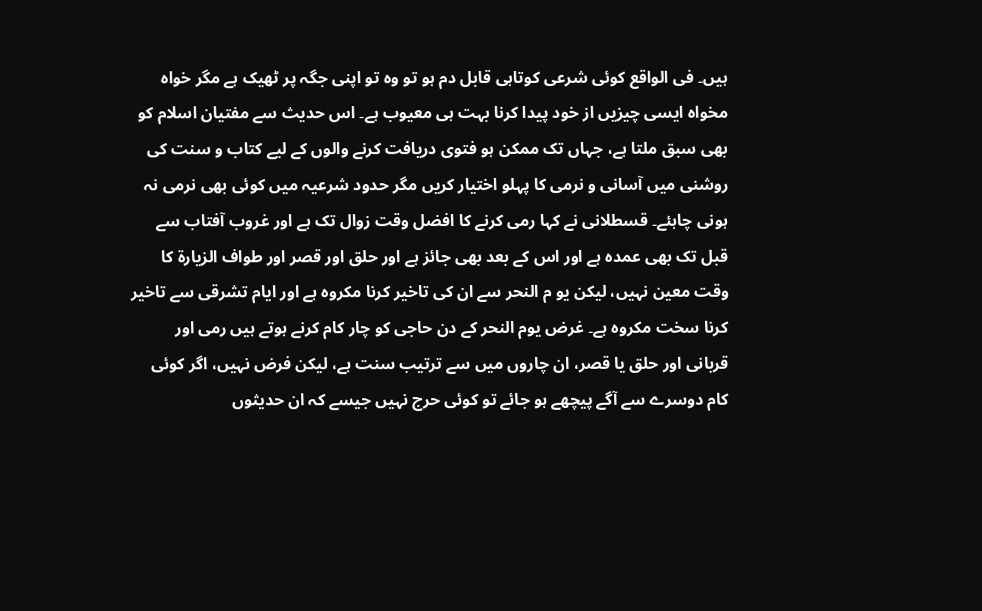ہیں۔ فی الواقع کوئی شرعی کوتاہی قابل دم ہو تو وہ تو اپنی جگہ پر ٹھیک ہے مگر خواہ مخواہ ایسی چیزیں از خود پیدا کرنا بہت ہی معیوب ہے۔ اس حدیث سے مفتیان اسلام کو بھی سبق ملتا ہے، جہاں تک ممکن ہو فتوی دریافت کرنے والوں کے لیے کتاب و سنت کی روشنی میں آسانی و نرمی کا پہلو اختیار کریں مگر حدود شرعیہ میں کوئی بھی نرمی نہ ہونی چاہئے۔ قسطلانی نے کہا رمی کرنے کا افضل وقت زوال تک ہے اور غروب آفتاب سے قبل تک بھی عمدہ ہے اور اس کے بعد بھی جائز ہے اور حلق اور قصر اور طواف الزیارۃ کا وقت معین نہیں، لیکن یو م النحر سے ان کی تاخیر کرنا مکروہ ہے اور ایام تشرقی سے تاخیر کرنا سخت مکروہ ہے۔ غرض یوم النحر کے دن حاجی کو چار کام کرنے ہوتے ہیں رمی اور قربانی اور حلق یا قصر، ان چاروں میں سے ترتیب سنت ہے، لیکن فرض نہیں، اگر کوئی کام دوسرے سے آگے پیچھے ہو جائے تو کوئی حرج نہیں جیسے کہ ان حدیثوں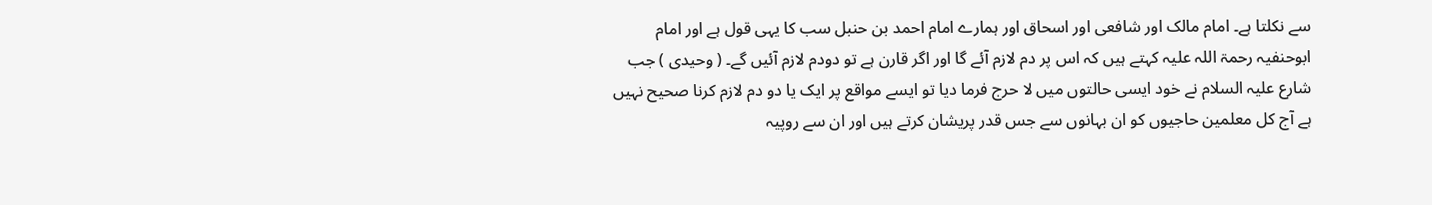سے نکلتا ہے۔ امام مالک اور شافعی اور اسحاق اور ہمارے امام احمد بن حنبل سب کا یہی قول ہے اور امام ابوحنفیہ رحمۃ اللہ علیہ کہتے ہیں کہ اس پر دم لازم آئے گا اور اگر قارن ہے تو دودم لازم آئیں گے۔ ( وحیدی ) جب شارع علیہ السلام نے خود ایسی حالتوں میں لا حرج فرما دیا تو ایسے مواقع پر ایک یا دو دم لازم کرنا صحیح نہیں ہے آج کل معلمین حاجیوں کو ان بہانوں سے جس قدر پریشان کرتے ہیں اور ان سے روپیہ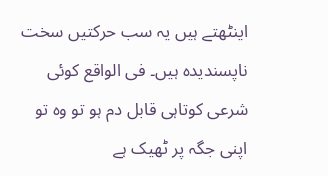اینٹھتے ہیں یہ سب حرکتیں سخت ناپسندیدہ ہیں۔ فی الواقع کوئی شرعی کوتاہی قابل دم ہو تو وہ تو اپنی جگہ پر ٹھیک ہے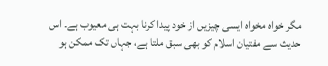مگر خواہ مخواہ ایسی چیزیں از خود پیدا کرنا بہت ہی معیوب ہے۔ اس حدیث سے مفتیان اسلام کو بھی سبق ملتا ہے، جہاں تک ممکن ہو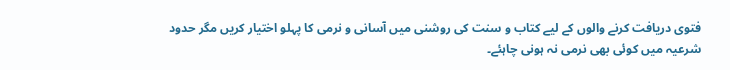فتوی دریافت کرنے والوں کے لیے کتاب و سنت کی روشنی میں آسانی و نرمی کا پہلو اختیار کریں مگر حدود شرعیہ میں کوئی بھی نرمی نہ ہونی چاہئے۔